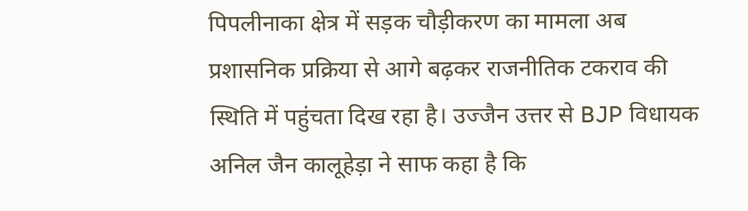पिपलीनाका क्षेत्र में सड़क चौड़ीकरण का मामला अब प्रशासनिक प्रक्रिया से आगे बढ़कर राजनीतिक टकराव की स्थिति में पहुंचता दिख रहा है। उज्जैन उत्तर से BJP विधायक अनिल जैन कालूहेड़ा ने साफ कहा है कि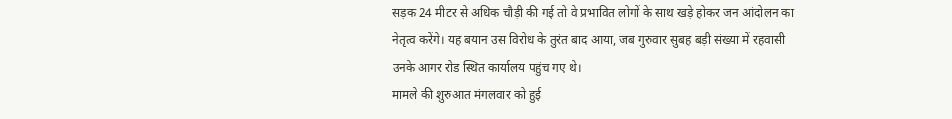सड़क 24 मीटर से अधिक चौड़ी की गई तो वे प्रभावित लोगों के साथ खड़े होकर जन आंदोलन का नेतृत्व करेंगे। यह बयान उस विरोध के तुरंत बाद आया, जब गुरुवार सुबह बड़ी संख्या में रहवासी उनके आगर रोड स्थित कार्यालय पहुंच गए थे।
मामले की शुरुआत मंगलवार को हुई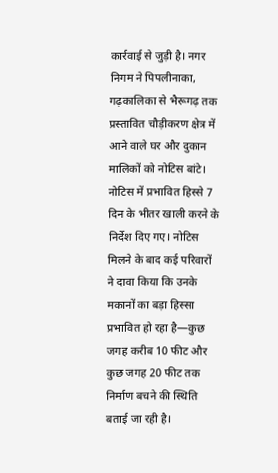कार्रवाई से जुड़ी है। नगर निगम ने पिपलीनाका, गढ़कालिका से भैरूगढ़ तक प्रस्तावित चौड़ीकरण क्षेत्र में आने वाले घर और दुकान मालिकों को नोटिस बांटे। नोटिस में प्रभावित हिस्से 7 दिन के भीतर खाली करने के निर्देश दिए गए। नोटिस मिलने के बाद कई परिवारों ने दावा किया कि उनके मकानों का बड़ा हिस्सा प्रभावित हो रहा है—कुछ जगह करीब 10 फीट और कुछ जगह 20 फीट तक निर्माण बचने की स्थिति बताई जा रही है।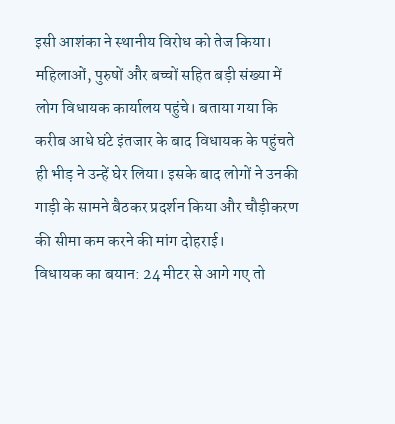इसी आशंका ने स्थानीय विरोध को तेज किया। महिलाओं, पुरुषों और बच्चों सहित बड़ी संख्या में लोग विधायक कार्यालय पहुंचे। बताया गया कि करीब आधे घंटे इंतजार के बाद विधायक के पहुंचते ही भीड़ ने उन्हें घेर लिया। इसके बाद लोगों ने उनकी गाड़ी के सामने बैठकर प्रदर्शन किया और चौड़ीकरण की सीमा कम करने की मांग दोहराई।
विधायक का बयान: 24 मीटर से आगे गए तो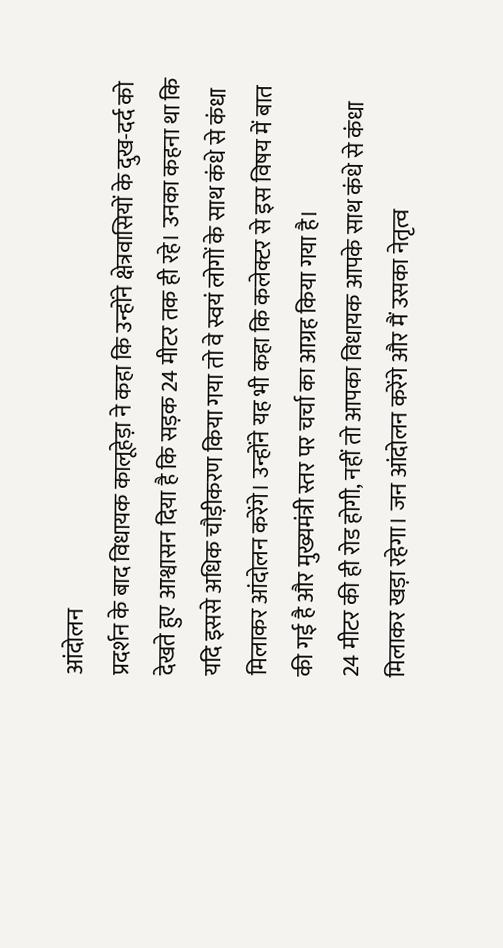आंदोलन
प्रदर्शन के बाद विधायक कालूहेड़ा ने कहा कि उन्होंने क्षेत्रवासियों के दुख-दर्द को देखते हुए आश्वासन दिया है कि सड़क 24 मीटर तक ही रहे। उनका कहना था कि यदि इससे अधिक चौड़ीकरण किया गया तो वे स्वयं लोगों के साथ कंधे से कंधा मिलाकर आंदोलन करेंगे। उन्होंने यह भी कहा कि कलेक्टर से इस विषय में बात की गई है और मुख्यमंत्री स्तर पर चर्चा का आग्रह किया गया है।
24 मीटर की ही रोड होगी, नहीं तो आपका विधायक आपके साथ कंधे से कंधा मिलाकर खड़ा रहेगा। जन आंदोलन करेंगे और मैं उसका नेतृत्व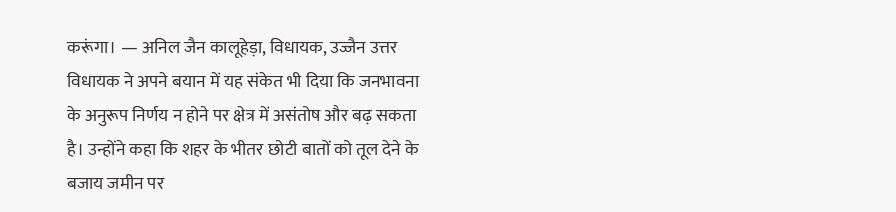करूंगा। — अनिल जैन कालूहेड़ा, विधायक, उज्जैन उत्तर
विधायक ने अपने बयान में यह संकेत भी दिया कि जनभावना के अनुरूप निर्णय न होने पर क्षेत्र में असंतोष और बढ़ सकता है। उन्होंने कहा कि शहर के भीतर छोटी बातों को तूल देने के बजाय जमीन पर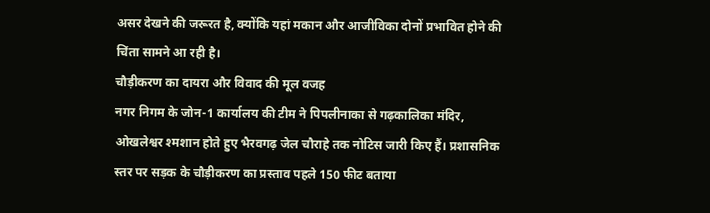असर देखने की जरूरत है, क्योंकि यहां मकान और आजीविका दोनों प्रभावित होने की चिंता सामने आ रही है।
चौड़ीकरण का दायरा और विवाद की मूल वजह
नगर निगम के जोन-1 कार्यालय की टीम ने पिपलीनाका से गढ़कालिका मंदिर, ओखलेश्वर श्मशान होते हुए भैरवगढ़ जेल चौराहे तक नोटिस जारी किए हैं। प्रशासनिक स्तर पर सड़क के चौड़ीकरण का प्रस्ताव पहले 150 फीट बताया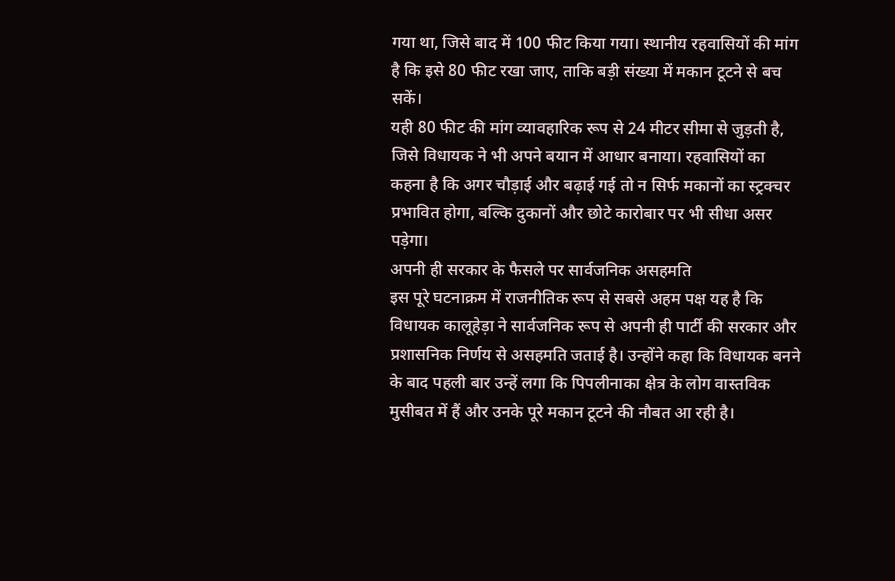गया था, जिसे बाद में 100 फीट किया गया। स्थानीय रहवासियों की मांग है कि इसे 80 फीट रखा जाए, ताकि बड़ी संख्या में मकान टूटने से बच सकें।
यही 80 फीट की मांग व्यावहारिक रूप से 24 मीटर सीमा से जुड़ती है, जिसे विधायक ने भी अपने बयान में आधार बनाया। रहवासियों का कहना है कि अगर चौड़ाई और बढ़ाई गई तो न सिर्फ मकानों का स्ट्रक्चर प्रभावित होगा, बल्कि दुकानों और छोटे कारोबार पर भी सीधा असर पड़ेगा।
अपनी ही सरकार के फैसले पर सार्वजनिक असहमति
इस पूरे घटनाक्रम में राजनीतिक रूप से सबसे अहम पक्ष यह है कि विधायक कालूहेड़ा ने सार्वजनिक रूप से अपनी ही पार्टी की सरकार और प्रशासनिक निर्णय से असहमति जताई है। उन्होंने कहा कि विधायक बनने के बाद पहली बार उन्हें लगा कि पिपलीनाका क्षेत्र के लोग वास्तविक मुसीबत में हैं और उनके पूरे मकान टूटने की नौबत आ रही है।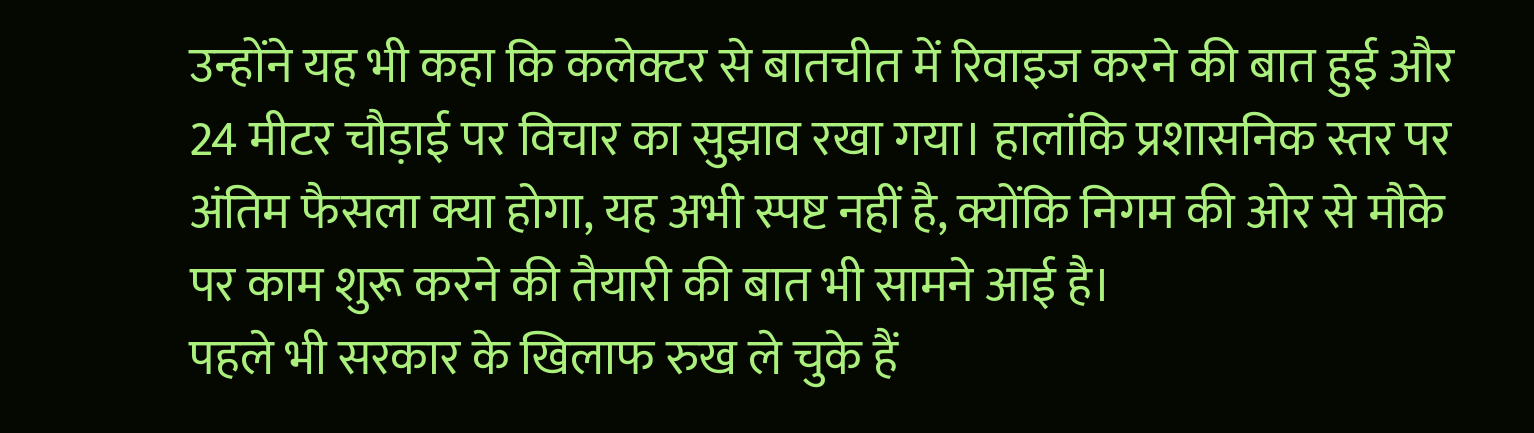उन्होंने यह भी कहा कि कलेक्टर से बातचीत में रिवाइज करने की बात हुई और 24 मीटर चौड़ाई पर विचार का सुझाव रखा गया। हालांकि प्रशासनिक स्तर पर अंतिम फैसला क्या होगा, यह अभी स्पष्ट नहीं है, क्योंकि निगम की ओर से मौके पर काम शुरू करने की तैयारी की बात भी सामने आई है।
पहले भी सरकार के खिलाफ रुख ले चुके हैं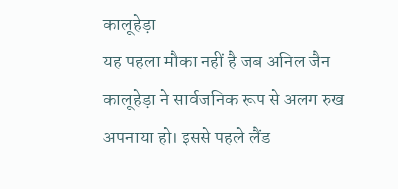कालूहेड़ा
यह पहला मौका नहीं है जब अनिल जैन कालूहेड़ा ने सार्वजनिक रूप से अलग रुख अपनाया हो। इससे पहले लैंड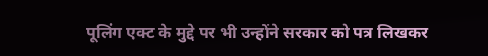पूलिंग एक्ट के मुद्दे पर भी उन्होंने सरकार को पत्र लिखकर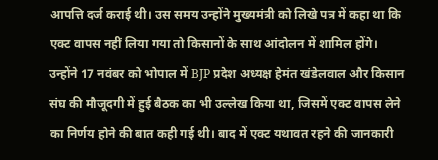आपत्ति दर्ज कराई थी। उस समय उन्होंने मुख्यमंत्री को लिखे पत्र में कहा था कि एक्ट वापस नहीं लिया गया तो किसानों के साथ आंदोलन में शामिल होंगे।
उन्होंने 17 नवंबर को भोपाल में BJP प्रदेश अध्यक्ष हेमंत खंडेलवाल और किसान संघ की मौजूदगी में हुई बैठक का भी उल्लेख किया था, जिसमें एक्ट वापस लेने का निर्णय होने की बात कही गई थी। बाद में एक्ट यथावत रहने की जानकारी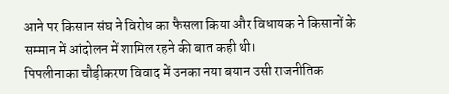आने पर किसान संघ ने विरोध का फैसला किया और विधायक ने किसानों के सम्मान में आंदोलन में शामिल रहने की बात कही थी।
पिपलीनाका चौड़ीकरण विवाद में उनका नया बयान उसी राजनीतिक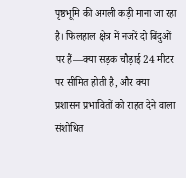पृष्ठभूमि की अगली कड़ी माना जा रहा है। फिलहाल क्षेत्र में नजरें दो बिंदुओं पर हैं—क्या सड़क चौड़ाई 24 मीटर पर सीमित होती है, और क्या प्रशासन प्रभावितों को राहत देने वाला संशोधित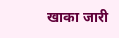खाका जारी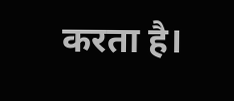करता है।